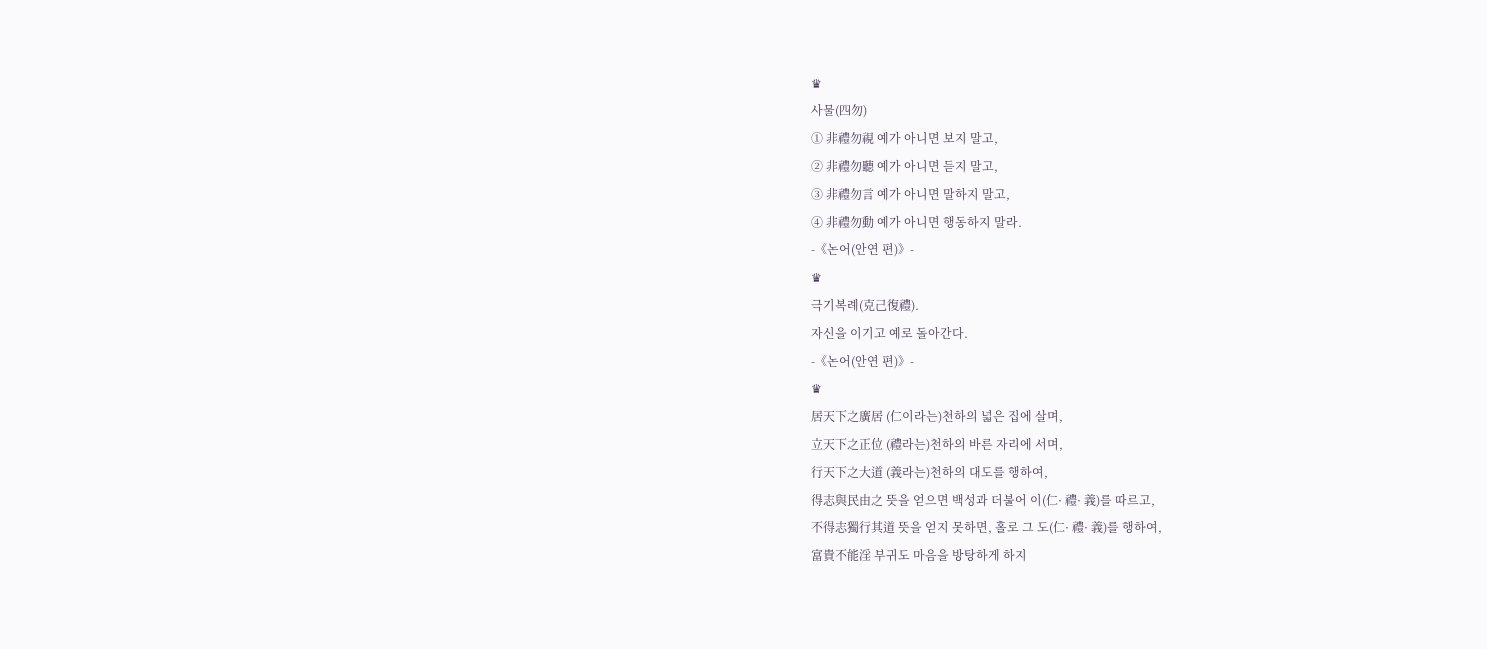♛
사물(四勿)
① 非禮勿視 예가 아니면 보지 말고,
② 非禮勿聽 예가 아니면 듣지 말고,
③ 非禮勿言 예가 아니면 말하지 말고,
④ 非禮勿動 예가 아니면 행동하지 말라.
-《논어(안연 편)》-
♛
극기복례(克己復禮).
자신을 이기고 예로 돌아간다.
-《논어(안연 편)》-
♛
居天下之廣居 (仁이라는)천하의 넓은 집에 살며,
立天下之正位 (禮라는)천하의 바른 자리에 서며,
行天下之大道 (義라는)천하의 대도를 행하여,
得志與民由之 뜻을 얻으면 백성과 더불어 이(仁· 禮· 義)를 따르고,
不得志獨行其道 뜻을 얻지 못하면, 홀로 그 도(仁· 禮· 義)를 행하여,
富貴不能淫 부귀도 마음을 방탕하게 하지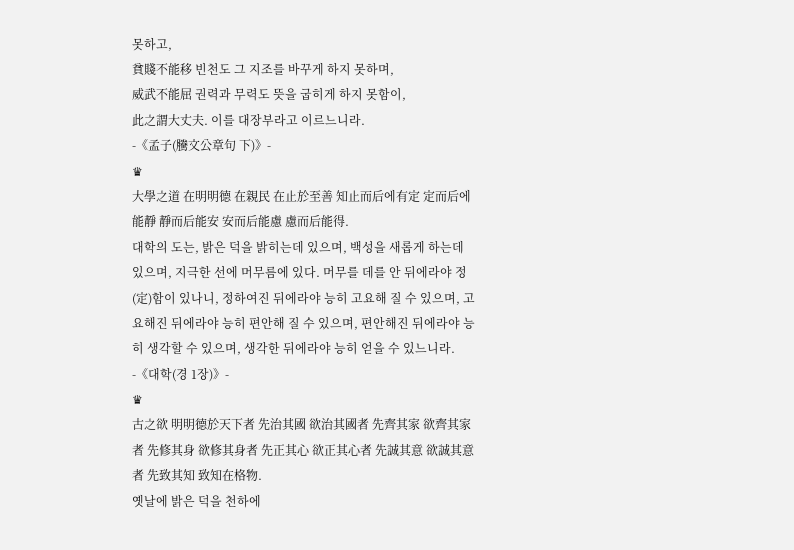못하고,
貧賤不能移 빈천도 그 지조를 바꾸게 하지 못하며,
威武不能屈 권력과 무력도 뜻을 굽히게 하지 못함이,
此之謂大丈夫. 이를 대장부라고 이르느니라.
-《孟子(騰文公章句 下)》-
♛
大學之道 在明明德 在親民 在止於至善 知止而后에有定 定而后에能靜 靜而后能安 安而后能慮 慮而后能得.
대학의 도는, 밝은 덕을 밝히는데 있으며, 백성을 새롭게 하는데 있으며, 지극한 선에 머무름에 있다. 머무를 데를 안 뒤에라야 정(定)함이 있나니, 정하여진 뒤에라야 능히 고요해 질 수 있으며, 고요해진 뒤에라야 능히 편안해 질 수 있으며, 편안해진 뒤에라야 능히 생각할 수 있으며, 생각한 뒤에라야 능히 얻을 수 있느니라.
-《대학(경 1장)》-
♛
古之欲 明明德於天下者 先治其國 欲治其國者 先齊其家 欲齊其家者 先修其身 欲修其身者 先正其心 欲正其心者 先誠其意 欲誠其意者 先致其知 致知在格物.
옛날에 밝은 덕을 천하에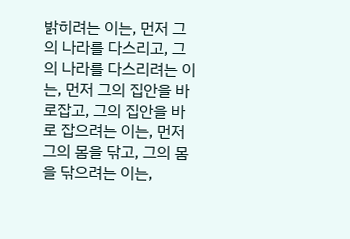밝히려는 이는, 먼저 그의 나라를 다스리고, 그의 나라를 다스리려는 이는, 먼저 그의 집안을 바로잡고, 그의 집안을 바로 잡으려는 이는, 먼저 그의 몸을 닦고, 그의 몸을 닦으려는 이는,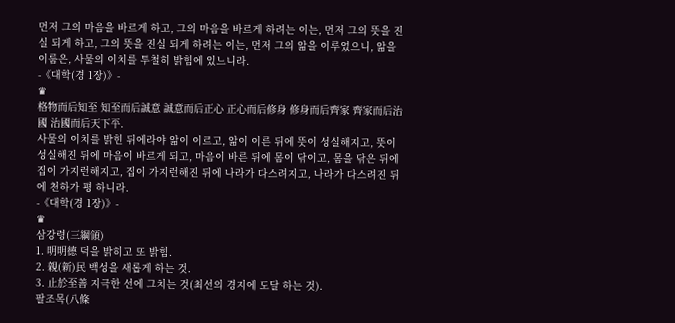먼저 그의 마음을 바르게 하고, 그의 마음을 바르게 하려는 이는, 먼저 그의 뜻을 진실 되게 하고, 그의 뜻을 진실 되게 하려는 이는, 먼저 그의 앎을 이루었으니, 앎을 이룸은, 사물의 이치를 투철히 밝힘에 있느니라.
-《대학(경 1장)》-
♛
格物而后知至 知至而后誠意 誠意而后正心 正心而后修身 修身而后齊家 齊家而后治國 治國而后天下平.
사물의 이치를 밝힌 뒤에라야 앎이 이르고, 앎이 이른 뒤에 뜻이 성실해지고, 뜻이 성실해진 뒤에 마음이 바르게 되고, 마음이 바른 뒤에 몸이 닦이고, 몸을 닦은 뒤에 집이 가지런해지고, 집이 가지런해진 뒤에 나라가 다스려지고, 나라가 다스려진 뒤에 천하가 평 하니라.
-《대학(경 1장)》-
♛
삼강령(三綱領)
1. 明明德 덕을 밝히고 또 밝힘.
2. 親(新)民 백성을 새롭게 하는 것.
3. 止於至善 지극한 선에 그치는 것(최선의 경지에 도달 하는 것).
팔조목(八條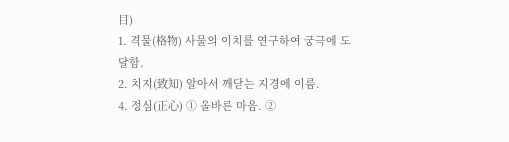目)
1. 격물(格物) 사물의 이치를 연구하여 궁극에 도달함.
2. 치지(致知) 알아서 깨닫는 지경에 이름.
4. 정심(正心) ① 올바른 마음. ②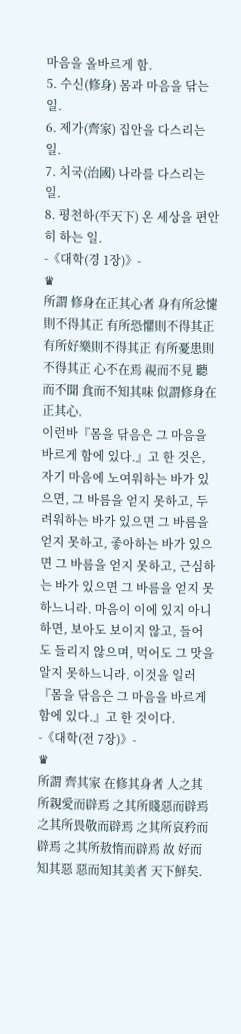마음을 올바르게 함.
5. 수신(修身) 몸과 마음을 닦는 일.
6. 제가(齊家) 집안을 다스리는 일.
7. 치국(治國) 나라를 다스리는 일.
8. 평천하(平天下) 온 세상을 편안히 하는 일.
-《대학(경 1장)》-
♛
所謂 修身在正其心者 身有所忿懥則不得其正 有所恐懼則不得其正 有所好樂則不得其正 有所憂患則不得其正 心不在焉 視而不見 聽而不聞 食而不知其味 似謂修身在正其心.
이런바『몸을 닦음은 그 마음을 바르게 함에 있다.』고 한 것은, 자기 마음에 노여워하는 바가 있으면, 그 바름을 얻지 못하고, 두려워하는 바가 있으면 그 바름을 얻지 못하고, 좋아하는 바가 있으면 그 바름을 얻지 못하고, 근심하는 바가 있으면 그 바름을 얻지 못하느니라. 마음이 이에 있지 아니하면, 보아도 보이지 않고, 들어도 들리지 않으며, 먹어도 그 맛을 알지 못하느니라. 이것을 일러『몸을 닦음은 그 마음을 바르게 함에 있다.』고 한 것이다.
-《대학(전 7장)》-
♛
所謂 齊其家 在修其身者 人之其所親愛而辟焉 之其所賤惡而辟焉 之其所畏敬而辟焉 之其所哀矜而辟焉 之其所敖惰而辟焉 故 好而知其惡 惡而知其美者 天下鮮矣.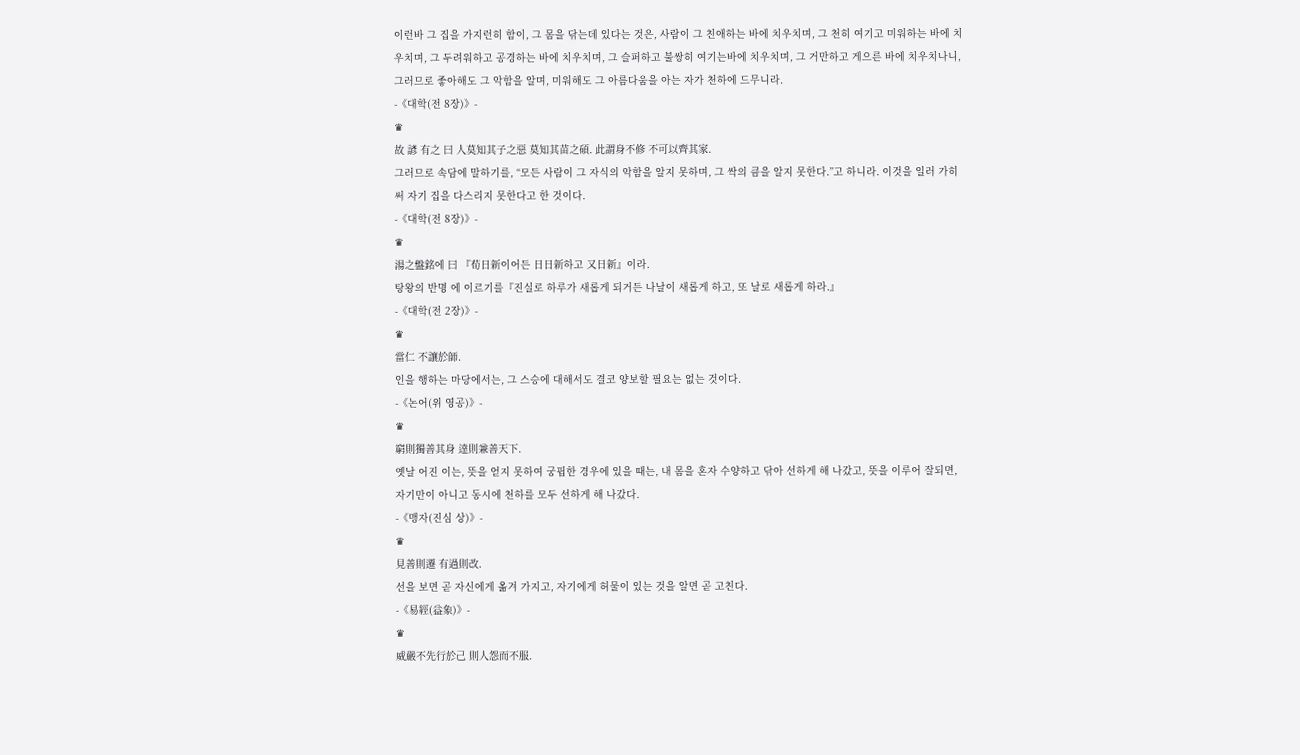이런바 그 집을 가지런히 함이, 그 몸을 닦는데 있다는 것은, 사람이 그 친애하는 바에 치우치며, 그 천히 여기고 미워하는 바에 치우치며, 그 두려워하고 공경하는 바에 치우치며, 그 슬퍼하고 불쌍히 여기는바에 치우치며, 그 거만하고 게으른 바에 치우치나니, 그러므로 좋아해도 그 악함을 알며, 미워해도 그 아름다움을 아는 자가 천하에 드무니라.
-《대학(전 8장)》-
♛
故 諺 有之 曰 人莫知其子之惡 莫知其苗之碩. 此謂身不修 不可以齊其家.
그러므로 속담에 말하기를, “모든 사람이 그 자식의 악함을 알지 못하며, 그 싹의 큼을 알지 못한다.”고 하니라. 이것을 일러 가히 써 자기 집을 다스리지 못한다고 한 것이다.
-《대학(전 8장)》-
♛
湯之盤銘에 曰 『荀日新이어든 日日新하고 又日新』이라.
탕왕의 반명 에 이르기를『진실로 하루가 새롭게 되거든 나날이 새롭게 하고, 또 날로 새롭게 하라.』
-《대학(전 2장)》-
♛
當仁 不讓於師.
인을 행하는 마당에서는, 그 스승에 대해서도 결코 양보할 필요는 없는 것이다.
-《논어(위 영공)》-
♛
窮則獨善其身 達則兼善天下.
옛날 어진 이는, 뜻을 얻지 못하여 궁핍한 경우에 있을 때는, 내 몸을 혼자 수양하고 닦아 선하게 해 나갔고, 뜻을 이루어 잘되면, 자기만이 아니고 동시에 천하를 모두 선하게 해 나갔다.
-《맹자(진심 상)》-
♛
見善則遷 有過則改.
선을 보면 곧 자신에게 옮겨 가지고, 자기에게 허물이 있는 것을 알면 곧 고친다.
-《易經(益象)》-
♛
威嚴不先行於己 則人怨而不服.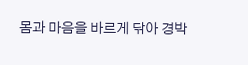몸과 마음을 바르게 닦아 경박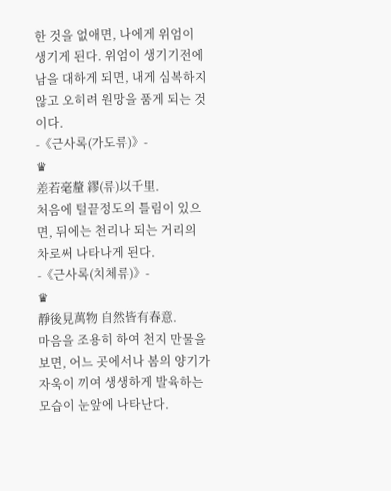한 것을 없애면, 나에게 위엄이 생기게 된다. 위엄이 생기기전에 남을 대하게 되면, 내게 심복하지 않고 오히려 원망을 품게 되는 것이다.
-《근사록(가도류)》-
♛
差若毫釐 繆(류)以千里.
처음에 털끝정도의 틀림이 있으면, 뒤에는 천리나 되는 거리의 차로써 나타나게 된다.
-《근사록(치체류)》-
♛
靜後見萬物 自然皆有春意.
마음을 조용히 하여 천지 만물을 보면, 어느 곳에서나 봄의 양기가 자욱이 끼여 생생하게 발육하는 모습이 눈앞에 나타난다.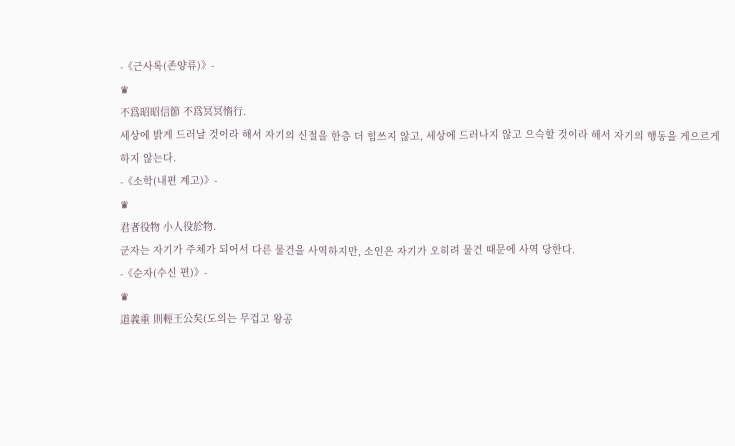-《근사록(존양류)》-
♛
不爲昭昭信節 不爲冥冥惰行.
세상에 밝게 드러날 것이라 해서 자기의 신절을 한층 더 힘쓰지 않고, 세상에 드러나지 않고 으슥할 것이라 해서 자기의 행동을 게으르게 하지 않는다.
-《소학(내편 계고)》-
♛
君者役物 小人役於物.
군자는 자기가 주체가 되어서 다른 물건을 사역하지만, 소인은 자기가 오히려 물건 때문에 사역 당한다.
-《순자(수신 편)》-
♛
道義重 則輕王公矣(도의는 무겁고 왕공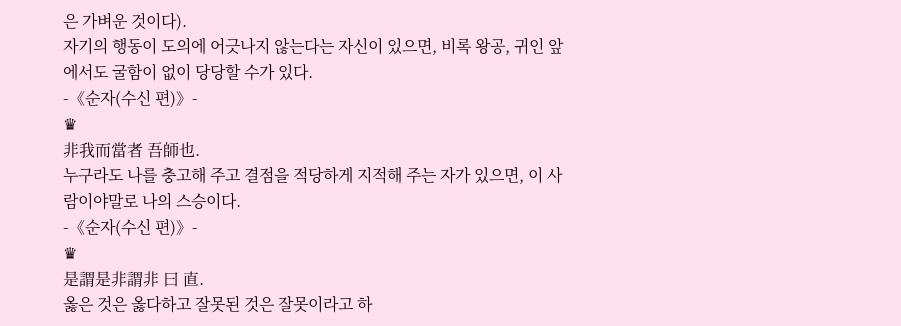은 가벼운 것이다).
자기의 행동이 도의에 어긋나지 않는다는 자신이 있으면, 비록 왕공, 귀인 앞에서도 굴함이 없이 당당할 수가 있다.
-《순자(수신 편)》-
♛
非我而當者 吾師也.
누구라도 나를 충고해 주고 결점을 적당하게 지적해 주는 자가 있으면, 이 사람이야말로 나의 스승이다.
-《순자(수신 편)》-
♛
是謂是非謂非 曰 直.
옳은 것은 옳다하고 잘못된 것은 잘못이라고 하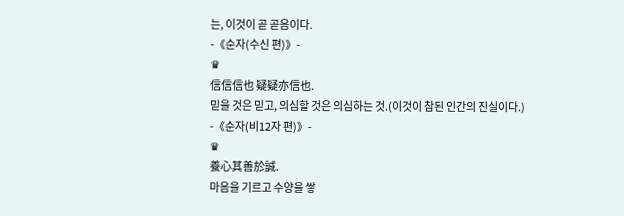는, 이것이 곧 곧음이다.
-《순자(수신 편)》-
♛
信信信也 疑疑亦信也.
믿을 것은 믿고, 의심할 것은 의심하는 것.(이것이 참된 인간의 진실이다.)
-《순자(비12자 편)》-
♛
養心其善於誠.
마음을 기르고 수양을 쌓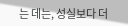는 데는, 성실보다 더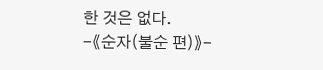한 것은 없다.
-《순자(불순 편)》-